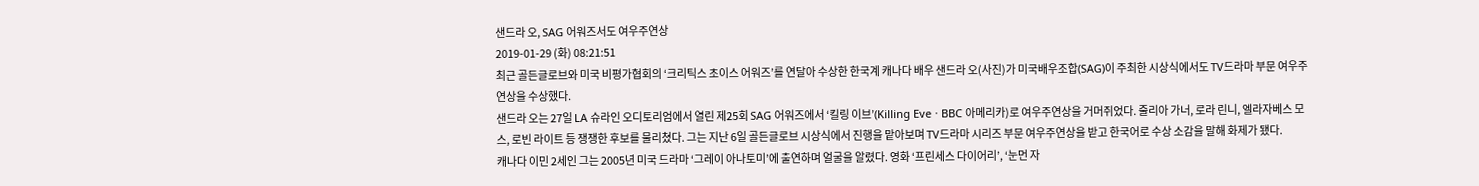샌드라 오, SAG 어워즈서도 여우주연상
2019-01-29 (화) 08:21:51
최근 골든글로브와 미국 비평가협회의 ‘크리틱스 초이스 어워즈’를 연달아 수상한 한국계 캐나다 배우 샌드라 오(사진)가 미국배우조합(SAG)이 주최한 시상식에서도 TV드라마 부문 여우주연상을 수상했다.
샌드라 오는 27일 LA 슈라인 오디토리엄에서 열린 제25회 SAG 어워즈에서 ‘킬링 이브’(Killing EveㆍBBC 아메리카)로 여우주연상을 거머쥐었다. 줄리아 가너, 로라 린니, 엘라자베스 모스, 로빈 라이트 등 쟁쟁한 후보를 물리쳤다. 그는 지난 6일 골든글로브 시상식에서 진행을 맡아보며 TV드라마 시리즈 부문 여우주연상을 받고 한국어로 수상 소감을 말해 화제가 됐다.
캐나다 이민 2세인 그는 2005년 미국 드라마 ‘그레이 아나토미’에 출연하며 얼굴을 알렸다. 영화 ‘프린세스 다이어리’, ‘눈먼 자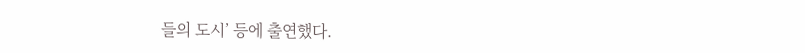들의 도시’ 등에 출연했다.